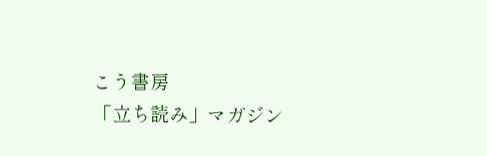こう書房
「立ち読み」マガジン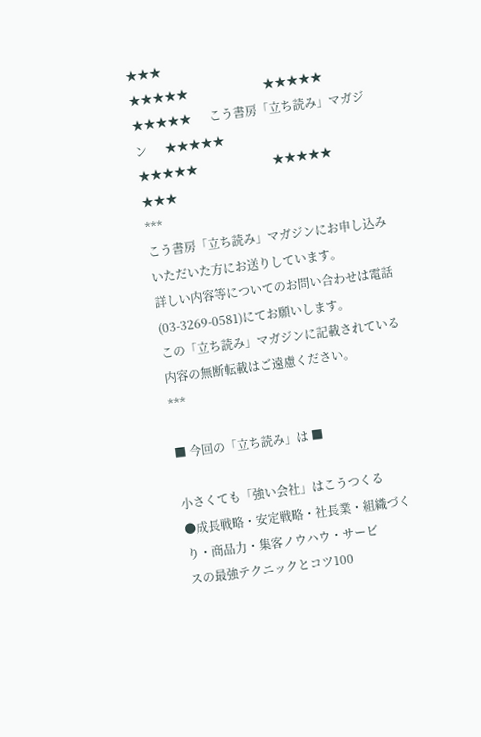★★★
★★★★★                         ★★★★★
★★★★★      こう書房「立ち読み」マガジン      ★★★★★
★★★★★                         ★★★★★
★★★
***
こう書房「立ち読み」マガジンにお申し込みいただいた方にお送りしています。
詳しい内容等についてのお問い合わせは電話(03-3269-0581)にてお願いします。
この「立ち読み」マガジンに記載されている内容の無断転載はご遠慮ください。
***

■ 今回の「立ち読み」は ■

小さくても「強い会社」はこうつくる
●成長戦略・安定戦略・社長業・組織づくり・商品力・集客ノウハウ・サービ
スの最強テクニックとコツ100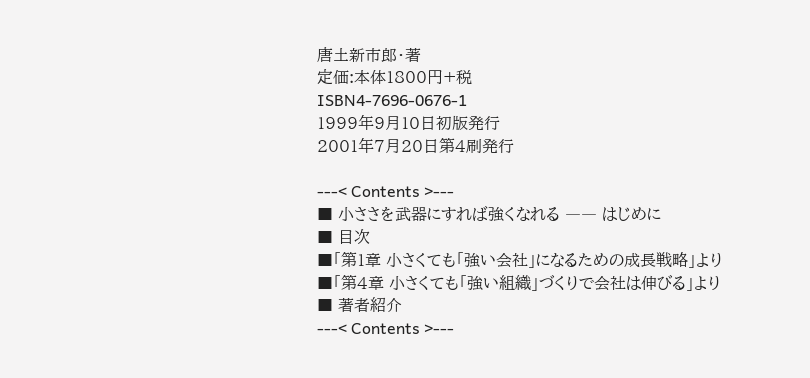唐土新市郎・著
定価:本体1800円+税
ISBN4-7696-0676-1
1999年9月10日初版発行
2001年7月20日第4刷発行

---< Contents >---
■ 小ささを武器にすれば強くなれる ―― はじめに
■ 目次
■「第1章 小さくても「強い会社」になるための成長戦略」より
■「第4章 小さくても「強い組織」づくりで会社は伸びる」より
■ 著者紹介
---< Contents >---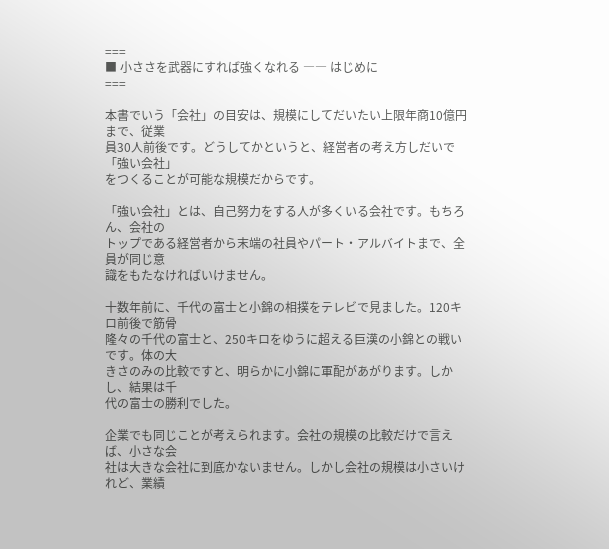===
■ 小ささを武器にすれば強くなれる ―― はじめに
===

本書でいう「会社」の目安は、規模にしてだいたい上限年商10億円まで、従業
員30人前後です。どうしてかというと、経営者の考え方しだいで「強い会社」
をつくることが可能な規模だからです。

「強い会社」とは、自己努力をする人が多くいる会社です。もちろん、会社の
トップである経営者から末端の社員やパート・アルバイトまで、全員が同じ意
識をもたなければいけません。

十数年前に、千代の富士と小錦の相撲をテレビで見ました。120キロ前後で筋骨
隆々の千代の富士と、250キロをゆうに超える巨漢の小錦との戦いです。体の大
きさのみの比較ですと、明らかに小錦に軍配があがります。しかし、結果は千
代の富士の勝利でした。

企業でも同じことが考えられます。会社の規模の比較だけで言えば、小さな会
社は大きな会社に到底かないません。しかし会社の規模は小さいけれど、業績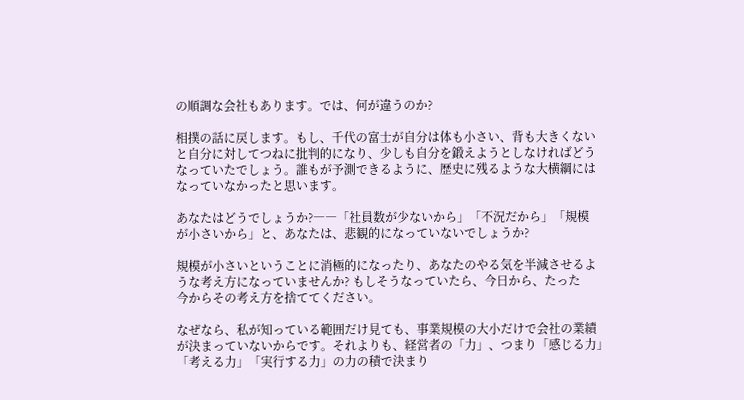の順調な会社もあります。では、何が違うのか?

相撲の話に戻します。もし、千代の富士が自分は体も小さい、背も大きくない
と自分に対してつねに批判的になり、少しも自分を鍛えようとしなければどう
なっていたでしょう。誰もが予測できるように、歴史に残るような大横綱には
なっていなかったと思います。

あなたはどうでしょうか?――「社員数が少ないから」「不況だから」「規模
が小さいから」と、あなたは、悲観的になっていないでしょうか?

規模が小さいということに消極的になったり、あなたのやる気を半減させるよ
うな考え方になっていませんか? もしそうなっていたら、今日から、たった
今からその考え方を捨ててください。

なぜなら、私が知っている範囲だけ見ても、事業規模の大小だけで会社の業績
が決まっていないからです。それよりも、経営者の「力」、つまり「感じる力」
「考える力」「実行する力」の力の積で決まり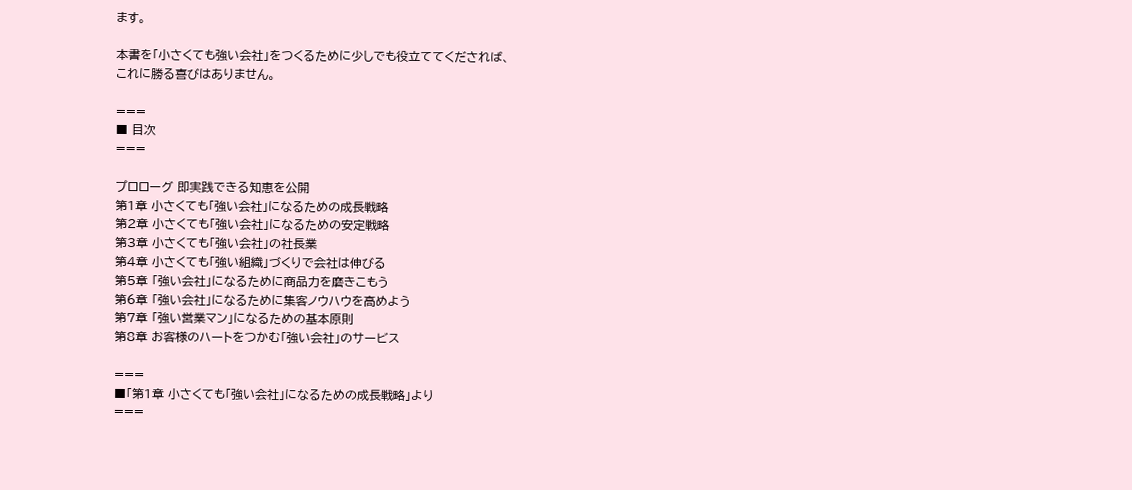ます。

本書を「小さくても強い会社」をつくるために少しでも役立ててくだされば、
これに勝る喜びはありません。

===
■ 目次
===

プロローグ 即実践できる知恵を公開
第1章 小さくても「強い会社」になるための成長戦略
第2章 小さくても「強い会社」になるための安定戦略
第3章 小さくても「強い会社」の社長業
第4章 小さくても「強い組織」づくりで会社は伸びる
第5章 「強い会社」になるために商品力を磨きこもう
第6章 「強い会社」になるために集客ノウハウを高めよう
第7章 「強い営業マン」になるための基本原則
第8章 お客様のハートをつかむ「強い会社」のサービス

===
■「第1章 小さくても「強い会社」になるための成長戦略」より
===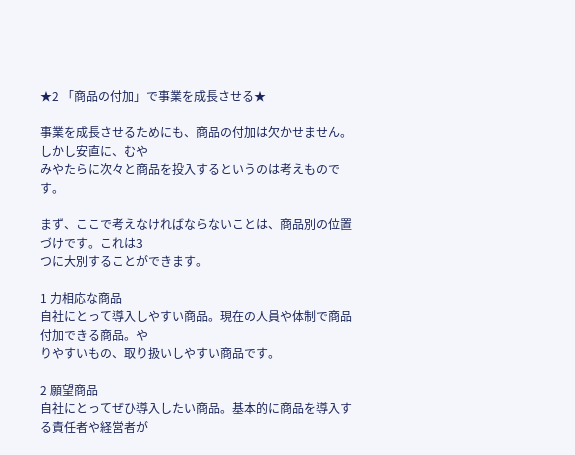★2 「商品の付加」で事業を成長させる★

事業を成長させるためにも、商品の付加は欠かせません。しかし安直に、むや
みやたらに次々と商品を投入するというのは考えものです。

まず、ここで考えなければならないことは、商品別の位置づけです。これは3
つに大別することができます。

1 力相応な商品
自社にとって導入しやすい商品。現在の人員や体制で商品付加できる商品。や
りやすいもの、取り扱いしやすい商品です。

2 願望商品
自社にとってぜひ導入したい商品。基本的に商品を導入する責任者や経営者が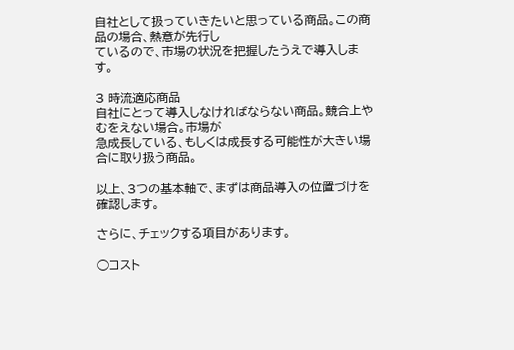自社として扱っていきたいと思っている商品。この商品の場合、熱意が先行し
ているので、市場の状況を把握したうえで導入します。

3 時流適応商品
自社にとって導入しなければならない商品。競合上やむをえない場合。市場が
急成長している、もしくは成長する可能性が大きい場合に取り扱う商品。

以上、3つの基本軸で、まずは商品導入の位置づけを確認します。

さらに、チェックする項目があります。

◯コスト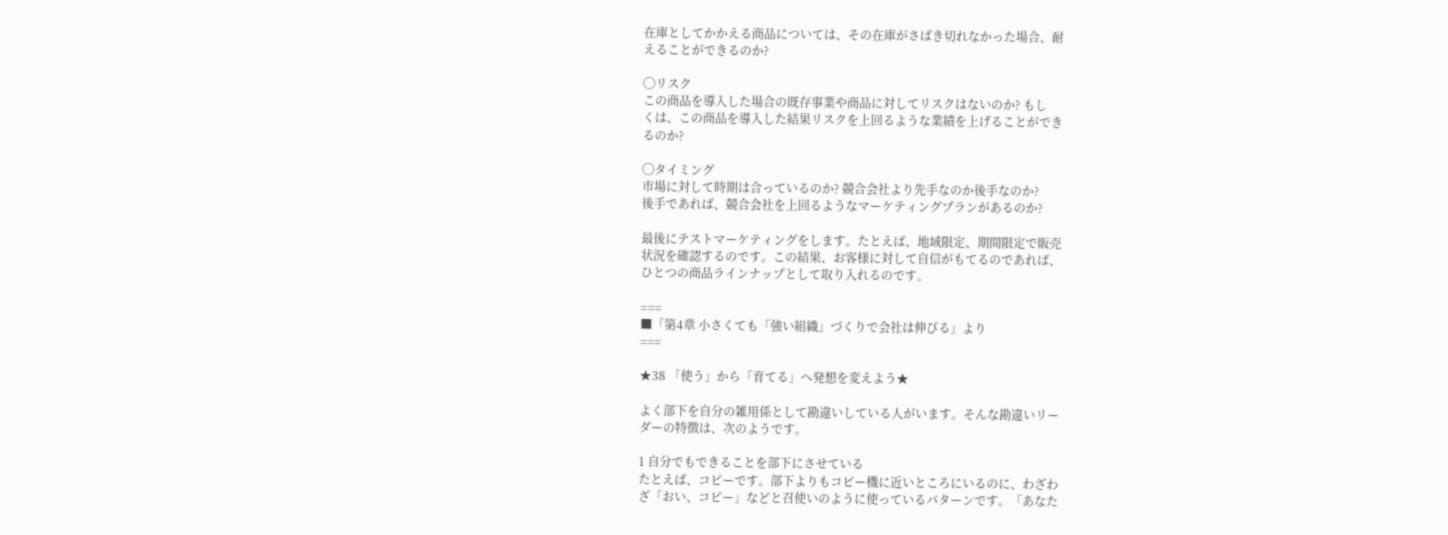在庫としてかかえる商品については、その在庫がさばき切れなかった場合、耐
えることができるのか?

◯リスク
この商品を導入した場合の既存事業や商品に対してリスクはないのか? もし
くは、この商品を導入した結果リスクを上回るような業績を上げることができ
るのか?

◯タイミング
市場に対して時期は合っているのか? 競合会社より先手なのか後手なのか?
後手であれば、競合会社を上回るようなマーケティングプランがあるのか?

最後にテストマーケティングをします。たとえば、地域限定、期間限定で販売
状況を確認するのです。この結果、お客様に対して自信がもてるのであれば、
ひとつの商品ラインナップとして取り入れるのです。

===
■「第4章 小さくても「強い組織」づくりで会社は伸びる」より
===

★38 「使う」から「育てる」へ発想を変えよう★

よく部下を自分の雑用係として勘違いしている人がいます。そんな勘違いリー
ダーの特徴は、次のようです。

1 自分でもできることを部下にさせている
たとえば、コピーです。部下よりもコピー機に近いところにいるのに、わざわ
ざ「おい、コピー」などと召使いのように使っているパターンです。「あなた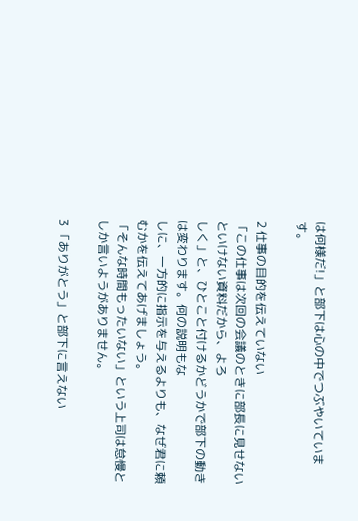は何様だ!」と部下は心の中でつぶやいています。

2 仕事の目的を伝えていない
「この仕事は次回の会議のときに部長に見せないといけない資料だから、よろ
しく」と、ひとこと付けるかどうかで部下の動きは変わります。何の説明もな
しに、一方的に指示を与えるよりも、なぜ君に頼むかを伝えてあげましょう。
「そんな時間もったいない」という上司は怠慢としか言いようがありません。

3 「ありがとう」と部下に言えない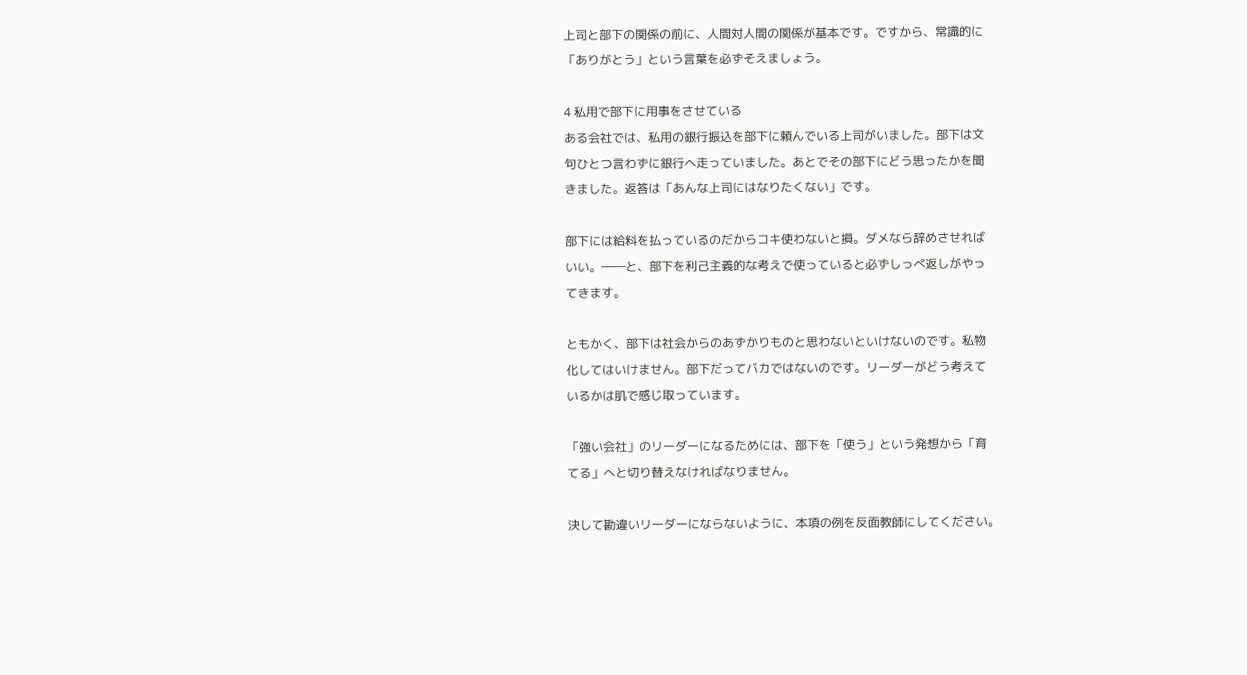上司と部下の関係の前に、人間対人間の関係が基本です。ですから、常識的に
「ありがとう」という言葉を必ずそえましょう。

4 私用で部下に用事をさせている
ある会社では、私用の銀行振込を部下に頼んでいる上司がいました。部下は文
句ひとつ言わずに銀行へ走っていました。あとでその部下にどう思ったかを聞
きました。返答は「あんな上司にはなりたくない」です。

部下には給料を払っているのだからコキ使わないと損。ダメなら辞めさせれば
いい。――と、部下を利己主義的な考えで使っていると必ずしっぺ返しがやっ
てきます。

ともかく、部下は社会からのあずかりものと思わないといけないのです。私物
化してはいけません。部下だってバカではないのです。リーダーがどう考えて
いるかは肌で感じ取っています。

「強い会社」のリーダーになるためには、部下を「使う」という発想から「育
てる」へと切り替えなければなりません。

決して勘違いリーダーにならないように、本項の例を反面教師にしてください。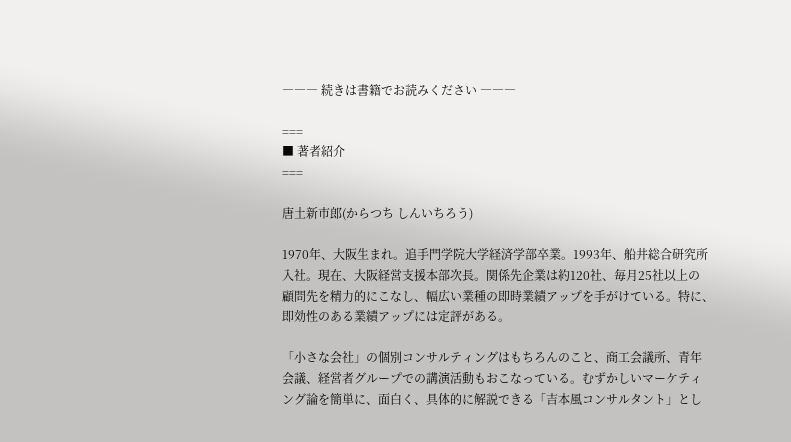――― 続きは書籍でお読みください ―――

===
■ 著者紹介
===

唐土新市郎(からつち しんいちろう)

1970年、大阪生まれ。追手門学院大学経済学部卒業。1993年、船井総合研究所
入社。現在、大阪経営支援本部次長。関係先企業は約120社、毎月25社以上の
顧問先を精力的にこなし、幅広い業種の即時業績アップを手がけている。特に、
即効性のある業績アップには定評がある。

「小さな会社」の個別コンサルティングはもちろんのこと、商工会議所、青年
会議、経営者グループでの講演活動もおこなっている。むずかしいマーケティ
ング論を簡単に、面白く、具体的に解説できる「吉本風コンサルタント」とし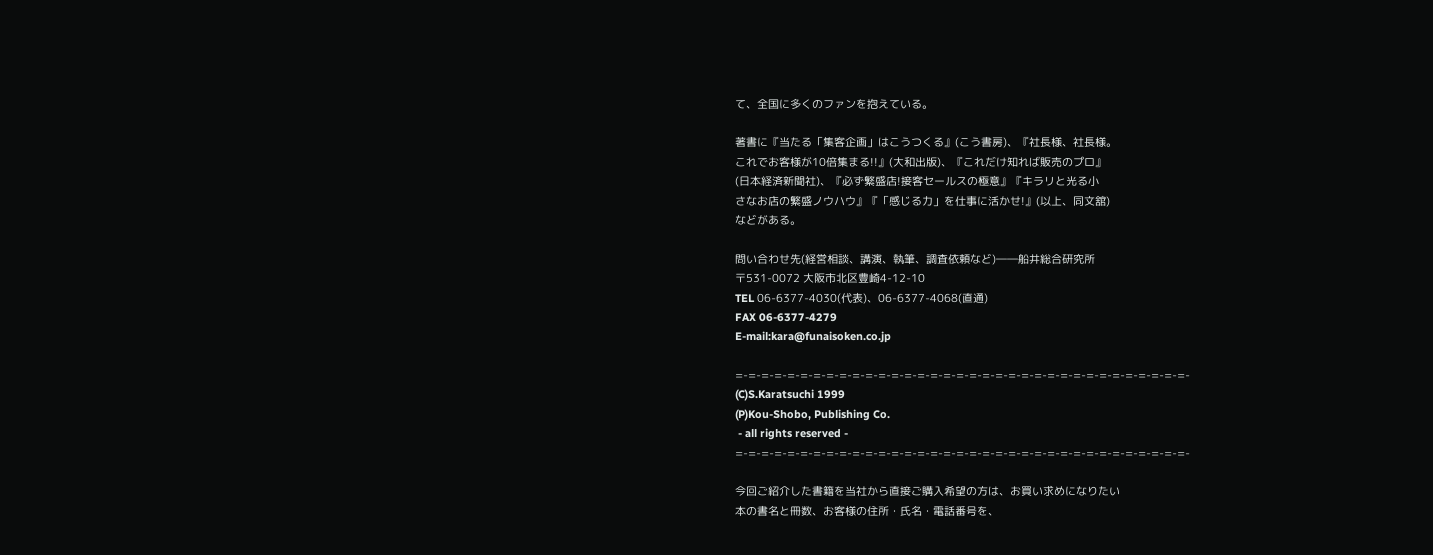て、全国に多くのファンを抱えている。

著書に『当たる「集客企画」はこうつくる』(こう書房)、『社長様、社長様。
これでお客様が10倍集まる!!』(大和出版)、『これだけ知れば販売のプロ』
(日本経済新聞社)、『必ず繁盛店!接客セールスの極意』『キラリと光る小
さなお店の繁盛ノウハウ』『「感じる力」を仕事に活かせ!』(以上、同文舘)
などがある。

問い合わせ先(経営相談、講演、執筆、調査依頼など)――船井総合研究所
〒531-0072 大阪市北区豊崎4-12-10
TEL 06-6377-4030(代表)、06-6377-4068(直通)
FAX 06-6377-4279
E-mail:kara@funaisoken.co.jp

=-=-=-=-=-=-=-=-=-=-=-=-=-=-=-=-=-=-=-=-=-=-=-=-=-=-=-=-=-=-=-=-=-=-=-
(C)S.Karatsuchi 1999
(P)Kou-Shobo, Publishing Co.
 - all rights reserved -
=-=-=-=-=-=-=-=-=-=-=-=-=-=-=-=-=-=-=-=-=-=-=-=-=-=-=-=-=-=-=-=-=-=-=-

今回ご紹介した書籍を当社から直接ご購入希望の方は、お買い求めになりたい
本の書名と冊数、お客様の住所・氏名・電話番号を、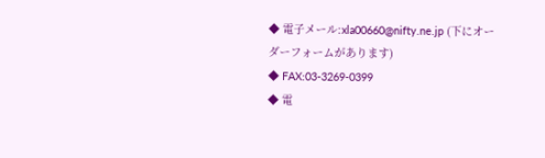◆ 電子メール:xla00660@nifty.ne.jp (下にオーダーフォームがあります)
◆ FAX:03-3269-0399
◆ 電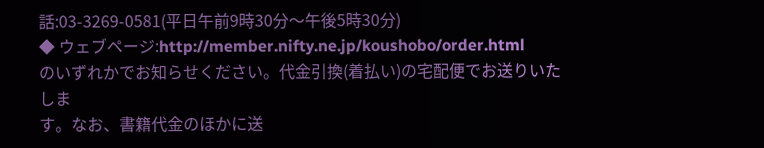話:03-3269-0581(平日午前9時30分〜午後5時30分)
◆ ウェブページ:http://member.nifty.ne.jp/koushobo/order.html
のいずれかでお知らせください。代金引換(着払い)の宅配便でお送りいたしま
す。なお、書籍代金のほかに送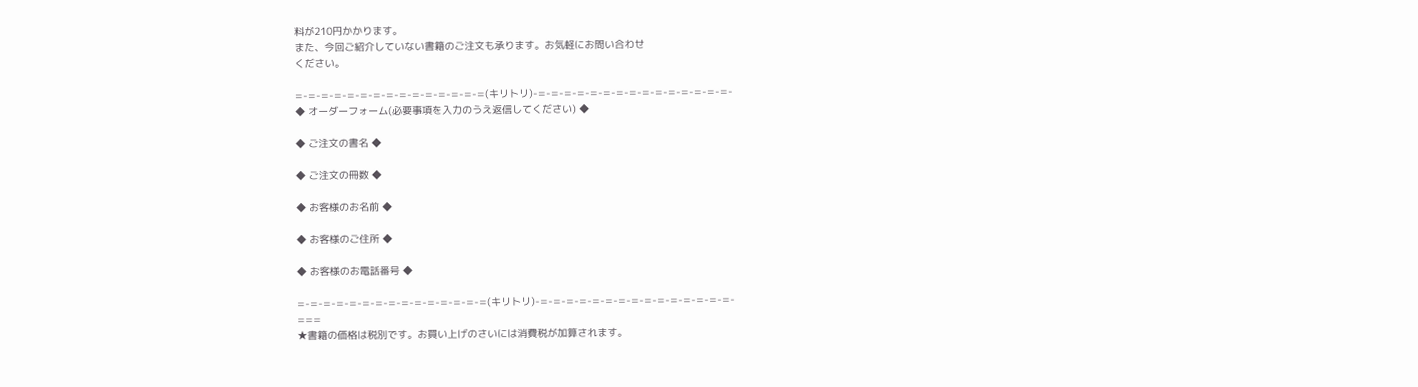料が210円かかります。
また、今回ご紹介していない書籍のご注文も承ります。お気軽にお問い合わせ
ください。

=-=-=-=-=-=-=-=-=-=-=-=-=-=-=(キリトリ)-=-=-=-=-=-=-=-=-=-=-=-=-=-=-=-
◆ オーダーフォーム(必要事項を入力のうえ返信してください) ◆

◆ ご注文の書名 ◆

◆ ご注文の冊数 ◆

◆ お客様のお名前 ◆

◆ お客様のご住所 ◆

◆ お客様のお電話番号 ◆

=-=-=-=-=-=-=-=-=-=-=-=-=-=-=(キリトリ)-=-=-=-=-=-=-=-=-=-=-=-=-=-=-=-
===
★書籍の価格は税別です。お買い上げのさいには消費税が加算されます。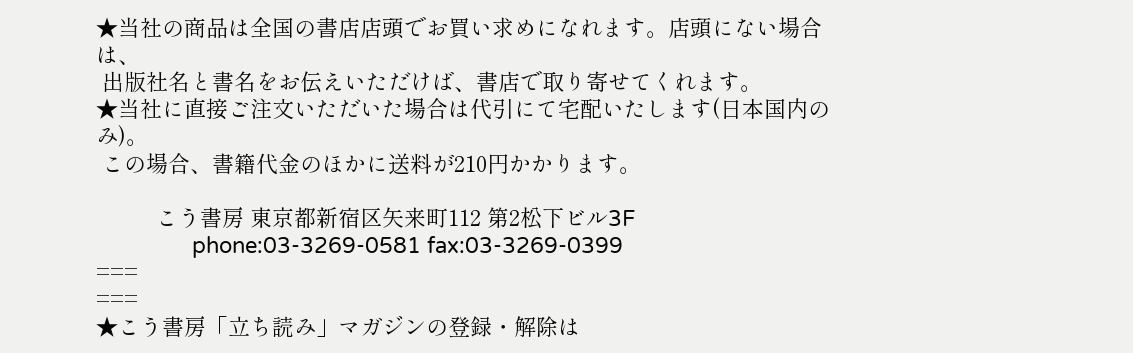★当社の商品は全国の書店店頭でお買い求めになれます。店頭にない場合は、
 出版社名と書名をお伝えいただけば、書店で取り寄せてくれます。
★当社に直接ご注文いただいた場合は代引にて宅配いたします(日本国内のみ)。
 この場合、書籍代金のほかに送料が210円かかります。

          こう書房 東京都新宿区矢来町112 第2松下ビル3F
                phone:03-3269-0581 fax:03-3269-0399
===
===
★こう書房「立ち読み」マガジンの登録・解除は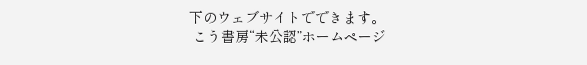下のウェブサイトでできます。
 こう書房“未公認”ホームページ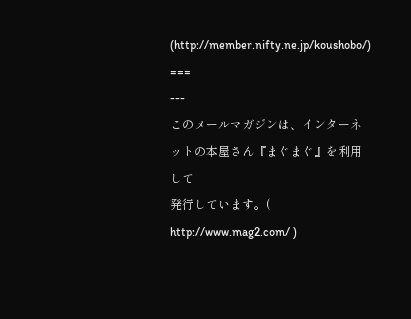(http://member.nifty.ne.jp/koushobo/)
===
---
このメールマガジンは、インターネットの本屋さん『まぐまぐ』を利用して
発行しています。( http://www.mag2.com/ )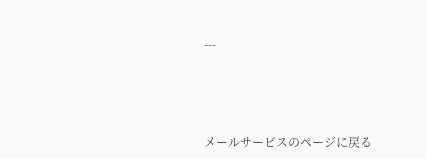---






メールサービスのページに戻る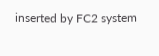inserted by FC2 system